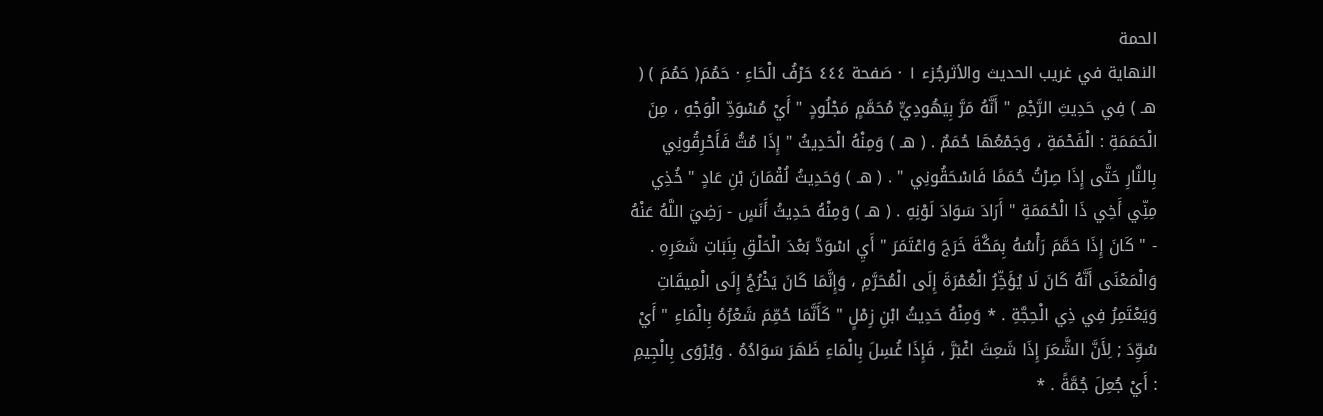الحمة
النهاية في غريب الحديث والأثرجُزء ١ · صَفحة ٤٤٤ حَرْفُ الْحَاءِ · حَمُمَ( حَمُمَ ) ( هـ ) فِي حَدِيثِ الرَّجْمِ " أَنَّهُ مَرَّ بِيَهُودِيٍّ مُحَمَّمٍ مَجْلُودٍ " أَيْ مُسْوَدِّ الْوَجْهِ ، مِنَ الْحَمَمَةِ : الْفَحْمَةِ ، وَجَمْعُهَا حُمَمٌ . ( هـ ) وَمِنْهُ الْحَدِيثُ " إِذَا مُتُّ فَأَحْرِقُونِي بِالنَّارِ حَتَّى إِذَا صِرْتُ حُمَمًا فَاسْحَقُونِي " . ( هـ ) وَحَدِيثُ لُقْمَانَ بْنِ عَادٍ " خُذِي مِنِّي أَخِي ذَا الْحُمَمَةِ " أَرَادَ سَوَادَ لَوْنِهِ . ( هـ ) وَمِنْهُ حَدِيثُ أَنَسٍ - رَضِيَ اللَّهُ عَنْهُ - " كَانَ إِذَا حَمَّمَ رَأْسُهُ بِمَكَّةَ خَرَجَ وَاعْتَمَرَ " أَيِ اسْوَدَّ بَعْدَ الْحَلْقِ بِنَبَاتِ شَعَرِهِ . وَالْمَعْنَى أَنَّهُ كَانَ لَا يُؤَخِّرُ الْعُمْرَةَ إِلَى الْمُحَرَّمِ ، وَإِنَّمَا كَانَ يَخْرُجُ إِلَى الْمِيقَاتِ وَيَعْتَمِرُ فِي ذِي الْحِجَّةِ . * وَمِنْهُ حَدِيثُ ابْنِ زِمْلٍ " كَأَنَّمَا حُمِّمَ شَعْرُهُ بِالْمَاءِ " أَيْ سُوِّدَ ; لِأَنَّ الشَّعَرَ إِذَا شَعِثَ اغْبَرَّ ، فَإِذَا غُسِلَ بِالْمَاءِ ظَهَرَ سَوَادُهُ . وَيُرْوَى بِالْجِيمِ : أَيْ جُعِلَ جُمَّةً . *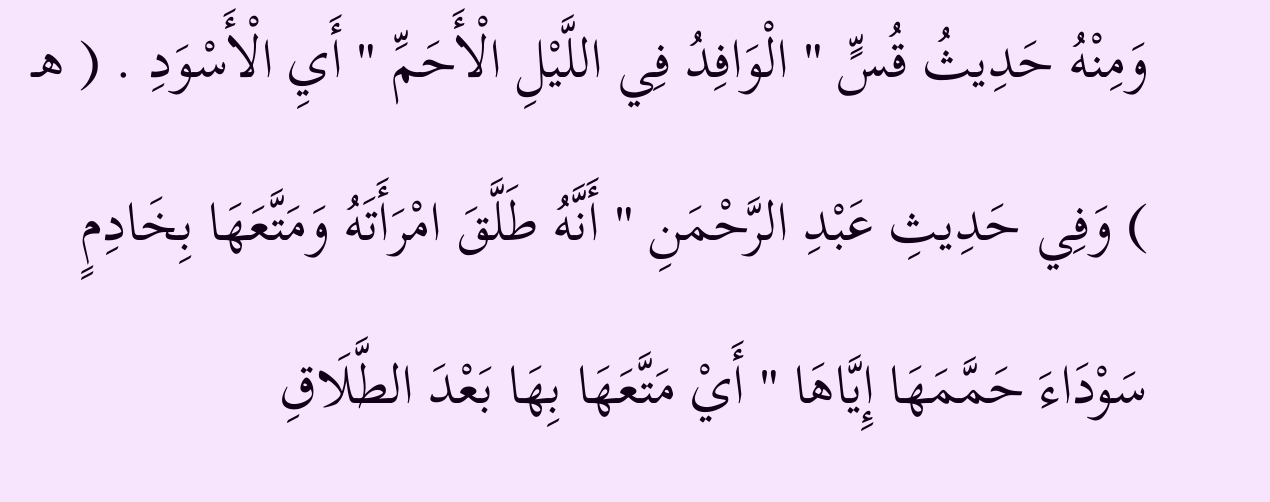وَمِنْهُ حَدِيثُ قُسٍّ " الْوَافِدُ فِي اللَّيْلِ الْأَحَمِّ " أَيِ الْأَسْوَدِ . ( هـ ) وَفِي حَدِيثِ عَبْدِ الرَّحْمَنِ " أَنَّهُ طَلَّقَ امْرَأَتَهُ وَمَتَّعَهَا بِخَادِمٍ سَوْدَاءَ حَمَّمَهَا إِيَّاهَا " أَيْ مَتَّعَهَا بِهَا بَعْدَ الطَّلَاقِ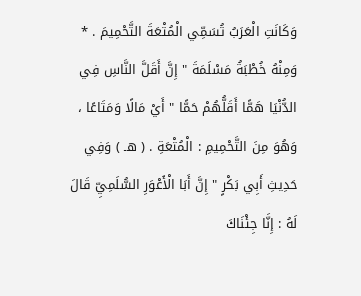وَكَانَتِ الْعَرَبُ تُسَمِّي الْمُتْعَةَ التَّحْمِيمَ . * وَمِنْهُ خُطْبَةُ مَسْلَمَةَ " إِنَّ أَقَلَّ النَّاسِ فِي الدُّنْيَا هَمًّا أَقَلُّهُمْ حَمًّا " أَيْ مَالًا وَمَتَاعًا ، وَهُوَ مِنَ التَّحْمِيمِ : الْمُتْعَةِ . ( هـ ) وَفِي حَدِيثِ أَبِي بَكْرٍ " إِنَّ أَبَا الْأَعْوَرِ السُّلَمِيِّ قَالَ لَهُ : إِنَّا جِئْنَاكَ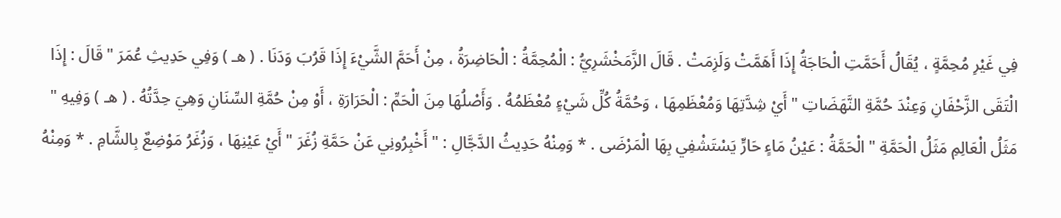فِي غَيْرِ مُحِمَّةٍ ، يُقَالُ أَحَمَّتِ الْحَاجَةُ إِذَا أَهَمَّتْ وَلَزِمَتْ . قَالَ الزَّمَخْشَرِيُّ : الْمُحِمَّةُ : الْحَاضِرَةُ ، مِنْ أَحَمَّ الشَّيْءَ إِذَا قَرُبَ وَدَنَا . ( هـ ) وَفِي حَدِيثِ عُمَرَ " قَالَ : إِذَا الْتَقَى الزَّحْفَانِ وَعِنْدَ حُمَّةِ النَّهَضَاتِ " أَيْ شِدَّتِهَا وَمُعْظَمِهَا ، وَحُمَّةُ كُلِّ شَيْءٍ مُعْظَمُهُ . وَأَصْلُهَا مِنَ الْحَمِّ : الْحَرَارَةِ ، أَوْ مِنْ حُمَّةِ السِّنَانِ وَهِيَ حِدَّتُهُ . ( هـ ) وَفِيهِ " مَثَلُ الْعَالِمِ مَثَلُ الْحَمَّةِ " الْحَمَّةُ : عَيْنُ مَاءٍ حَارٍّ يَسْتَشْفِي بِهَا الْمَرْضَى . * وَمِنْهُ حَدِيثُ الدَّجَّالِ : " أَخْبِرُونِي عَنْ حَمَّةِ زُغَرَ " أَيْ عَيْنِهَا ، وَزُغَرُ مَوْضِعٌ بِالشَّامِ . * وَمِنْهُ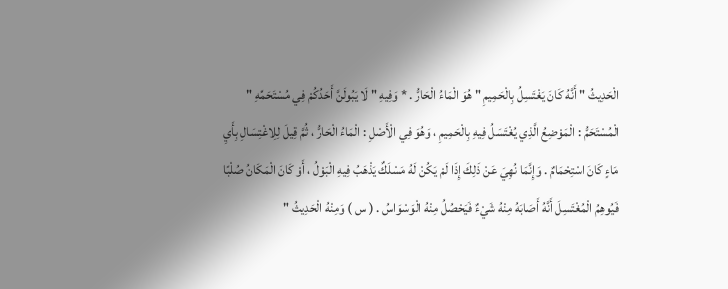الْحَدِيثُ " أَنَّهُ كَانَ يَغْتَسِلُ بِالْحَمِيمِ " هُوَ الْمَاءُ الْحَارُّ . * وَفِيهِ " لَا يَبُولَنَّ أَحَدُكُمْ فِي مُسْتَحَمِّهِ " الْمُسْتَحَمُّ : الْمَوْضِعُ الَّذِي يُغْتَسَلُ فِيهِ بِالْحَمِيمِ ، وَهُوَ فِي الْأَصْلِ : الْمَاءُ الْحَارُّ ، ثُمَّ قِيلَ لِلِاغْتِسَالِ بِأَيِ مَاءٍ كَانَ اسْتِحْمَامٌ . وَإِنَّمَا نُهِيَ عَنْ ذَلِكَ إِذَا لَمْ يَكُنْ لَهُ مَسْلَكٌ يَذْهَبُ فِيهِ الْبَوْلُ ، أَوْ كَانَ الْمَكَانُ صُلْبًا فَيُوهِمُ الْمُغْتَسِلَ أَنَّهُ أَصَابَهُ مِنْهُ شَيْءٌ فَيَحْصُلُ مِنْهُ الْوَسْوَاسُ . ( س ) وَمِنْهُ الْحَدِيثُ "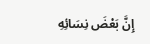إِنَّ بَعْضَ نِسَائِهِ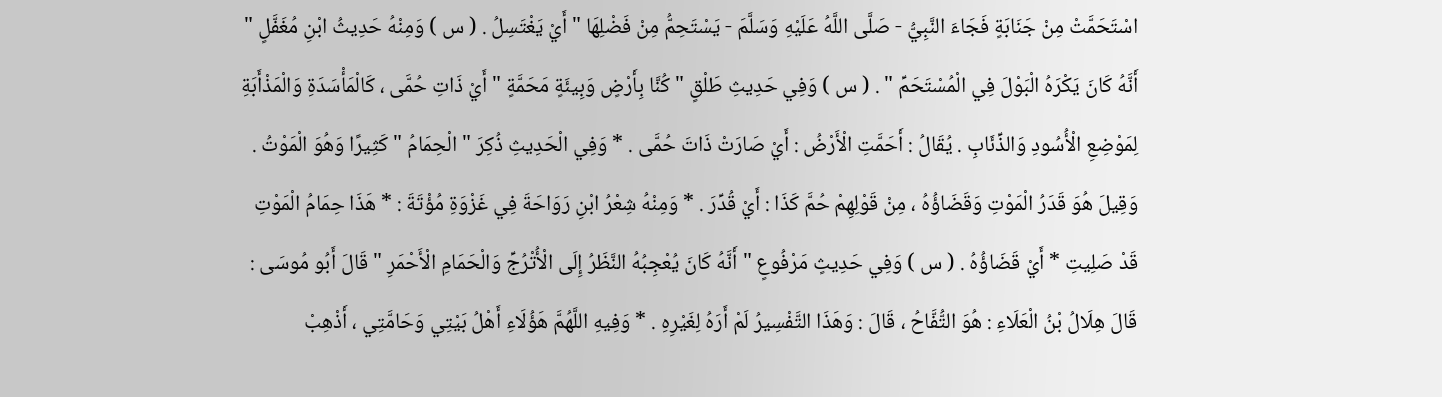اسْتَحَمَّتْ مِنْ جَنَابَةٍ فَجَاءَ النَّبِيُّ - صَلَّى اللَّهُ عَلَيْهِ وَسَلَّمَ - يَسْتَحِمُّ مِنْ فَضْلِهَا " أَيْ يَغْتَسِلُ . ( س ) وَمِنْهُ حَدِيثُ ابْنِ مُغَفَّلٍ " أَنَّهُ كَانَ يَكْرَهُ الْبَوْلَ فِي الْمُسْتَحَمِّ " . ( س ) وَفِي حَدِيثِ طَلْقٍ " كُنَّا بِأَرْضٍ وَبِيئَةٍ مَحَمَّةٍ " أَيْ ذَاتِ حُمَّى ، كَالْمَأْسَدَةِ وَالْمَذْأَبَةِ لِمَوْضِعِ الْأُسُودِ وَالذِّئَابِ . يُقَالُ : أَحَمَّتِ الْأَرْضُ : أَيْ صَارَتْ ذَاتَ حُمَّى . * وَفِي الْحَدِيثِ ذُكِرَ " الْحِمَامُ " كَثِيرًا وَهُوَ الْمَوْتُ . وَقِيلَ هُوَ قَدَرُ الْمَوْتِ وَقَضَاؤُهُ ، مِنْ قَوْلِهِمْ حُمَّ كَذَا : أَيْ قُدِّرَ . * وَمِنْهُ شِعْرُ ابْنِ رَوَاحَةَ فِي غَزْوَةِ مُؤْتَةَ : * هَذَا حِمَامُ الْمَوْتِ قَدْ صَلِيتِ * أَيْ قَضَاؤُهُ . ( س ) وَفِي حَدِيثٍ مَرْفُوعٍ " أَنَّهُ كَانَ يُعْجِبُهُ النَّظَرُ إِلَى الْأُتْرُجِّ وَالْحَمَامِ الْأَحْمَرِ " قَالَ أَبُو مُوسَى : قَالَ هِلَالُ بْنُ الْعَلَاءِ : هُوَ التُّفَّاحُ ، قَالَ : وَهَذَا التَّفْسِيرُ لَمْ أَرَهُ لِغَيْرِهِ . * وَفِيهِ اللَّهُمَّ هَؤُلَاءِ أَهْلُ بَيْتِي وَحَامَّتِي ، أَذْهِبْ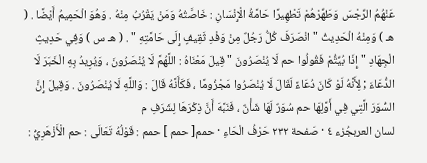عَنْهُمُ الرِّجْسَ وَطَهِّرْهُمْ تَطْهِيرًا حَامَّةُ الْإِنْسَانِ : خَاصَّتُهُ وَمَنْ يَقْرُبُ مِنْهُ . وَهُوَ الْحَمِيمُ أَيْضًا . ( هـ ) وَمِنْهُ الْحَدِيثُ " انْصَرَفَ كُلُّ رَجُلٌ مِنْ وَفْدِ ثَقِيفٍ إِلَى حَامَّتِهِ " . ( هـ س ) وَفِي حَدِيثِ الْجِهَادِ " إِذَا بُيِّتُّمْ فَقُولُوا حم لَا يُنْصَرُونَ " قِيلَ مَعْنَاهُ : اللَّهُمَّ لَا يُنْصَرُونَ ، وَيُرِيدُ بِهِ الْخَبَرَ لَا الدُّعَاءَ ; لِأَنَّهُ لَوْ كَانَ دُعَاءً لَقَالَ لَا يُنْصَرُوا مَجْزُومًا ، فَكَأَنَّهُ قَالَ : وَاللَّهِ لَا يُنْصَرُونَ . وَقِيلَ إِنَّ السُّوَرَ الَّتِي فِي أَوَّلِهَا حم سُوَرٌ لَهَا شَأْنٌ ، فَنَبَّهَ أَنَّ ذِكْرَهَا لِشَرَفِ م
لسان العربجُزء ٤ · صَفحة ٢٣٢ حَرْفُ الْحَاءِ · حمم[ حمم ] حمم : قَوْلُهُ تَعَالَى : حم الْأَزْهَرِيُّ :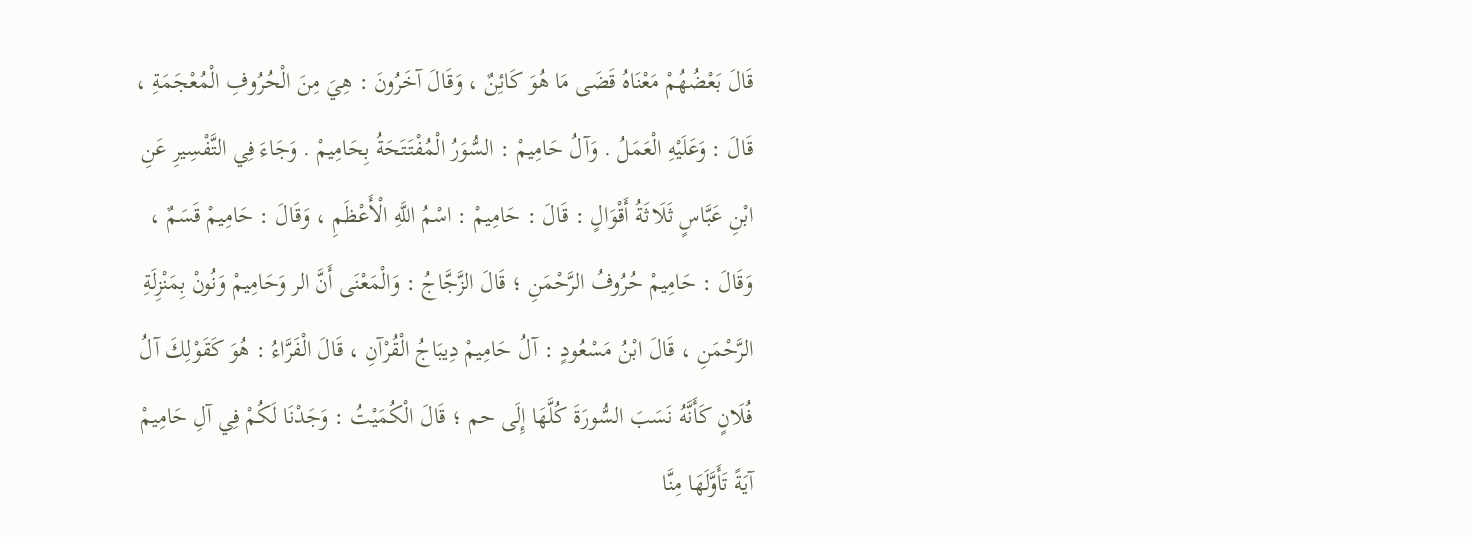قَالَ بَعْضُهُمْ مَعْنَاهُ قَضَى مَا هُوَ كَائِنٌ ، وَقَالَ آخَرُونَ : هِيَ مِنَ الْحُرُوفِ الْمُعْجَمَةِ ، قَالَ : وَعَلَيْهِ الْعَمَلُ . وَآلُ حَامِيمْ : السُّوَرُ الْمُفْتَتَحَةُ بِحَامِيمْ . وَجَاءَ فِي التَّفْسِيرِ عَنِ ابْنِ عَبَّاسٍ ثَلَاثَةُ أَقْوَالٍ : قَالَ : حَامِيمْ : اسْمُ اللَّهِ الْأَعْظَمِ ، وَقَالَ : حَامِيمْ قَسَمٌ ، وَقَالَ : حَامِيمْ حُرُوفُ الرَّحْمَنِ ؛ قَالَ الزَّجَّاجُ : وَالْمَعْنَى أَنَّ الر وَحَامِيمْ وَنُونْ بِمَنْزِلَةِ الرَّحْمَنِ ، قَالَ ابْنُ مَسْعُودٍ : آلُ حَامِيمْ دِيبَاجُ الْقُرْآنِ ، قَالَ الْفَرَّاءُ : هُوَ كَقَوْلِكَ آلُ فُلَانٍ كَأَنَّهُ نَسَبَ السُّورَةَ كُلَّهَا إِلَى حم ؛ قَالَ الْكُمَيْتُ : وَجَدْنَا لَكُمْ فِي آلِ حَامِيمْ آيَةً تَأَوَّلَهَا مِنَّا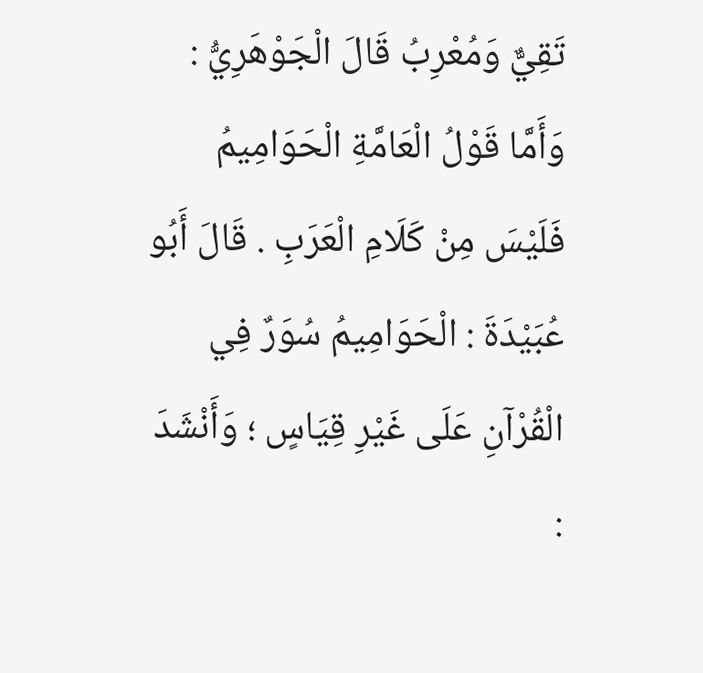تَقِيٌّ وَمُعْرِبُ قَالَ الْجَوْهَرِيُّ : وَأَمَّا قَوْلُ الْعَامَّةِ الْحَوَامِيمُ فَلَيْسَ مِنْ كَلَامِ الْعَرَبِ . قَالَ أَبُو عُبَيْدَةَ : الْحَوَامِيمُ سُوَرٌ فِي الْقُرْآنِ عَلَى غَيْرِ قِيَاسٍ ؛ وَأَنْشَدَ :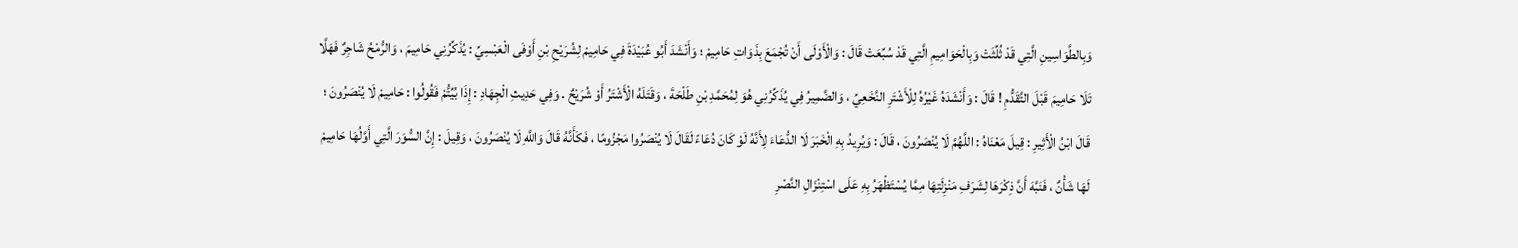وَبِالطَّوَاسِينِ الَّتِي قَدْ ثُلِّثَتْ وَبِالْحَوَامِيمِ الَّتِي قَدْ سُبِّعَتْ قَالَ : وَالْأَوْلَى أَنْ تُجْمَعَ بِذَوَاتِ حَامِيمْ ؛ وَأَنْشَدَ أَبُو عُبَيْدَةَ فِي حَامِيمْ لِشُرَيْحِ بْنِ أَوْفَى الْعَبْسِيِّ : يُذَكِّرُنِي حَامِيمَ ، وَالرُّمْحُ شَاجِرٌ فَهَلَّا تَلَا حَامِيمَ قَبْلَ التَّقَدُّمِ ! قَالَ : وَأَنْشَدَهُ غَيْرُهُ لِلْأَشْتَرِ النَّخَعِيِّ ، وَالضَّمِيرُ فِي يُذَكِّرُنِي هُوَ لِمُحَمَّدِ بْنِ طَلْحَةَ ، وَقَتَلَهُ الْأَشْتَرُ أَوْ شُرَيْحٌ . وَفِي حَدِيثِ الْجِهَادِ : إِذَا بُيِّتُّمْ فَقُولُوا : حَامِيمْ لَا يُنْصَرُونَ ؛ قَالَ ابْنُ الْأَثِيرِ : قِيلَ مَعْنَاهُ : اللَّهُمَّ لَا يُنْصَرُونَ ، قَالَ : وَيُرِيدُ بِهِ الْخَبَرَ لَا الدُّعَاءَ لِأَنَّهُ لَوْ كَانَ دُعَاءً لَقَالَ لَا يُنْصَرُوا مَجْزُومًا ، فَكَأَنَّهُ قَالَ وَاللَّهِ لَا يُنْصَرُونَ ، وَقِيلَ : إِنَّ السُّوَرَ الَّتِي أَوَّلُهَا حَامِيمْ لَهَا شَأْنٌ ، فَنَبَّهَ أَنَّ ذِكْرَهَا لِشَرَفِ مَنْزِلَتِهَا مِمَّا يُسْتَظْهَرُ بِهِ عَلَى اسْتِنْزَالِ النَّصْرِ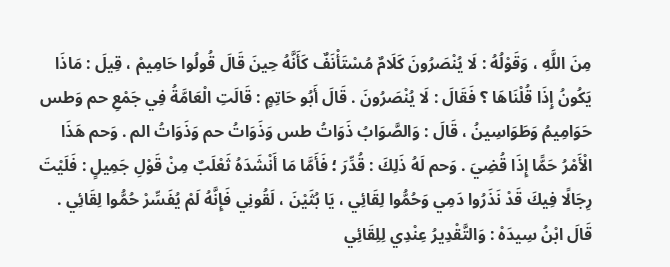مِنَ اللَّهِ ، وَقَوْلُهُ : لَا يُنْصَرُونَ كَلَامٌ مُسْتَأْنَفٌ كَأَنَّهُ حِينَ قَالَ قُولُوا حَامِيمْ ، قِيلَ : مَاذَا يَكُونُ إِذَا قُلْنَاهَا ؟ فَقَالَ : لَا يُنْصَرُونَ . قَالَ أَبُو حَاتِمٍ : قَالَتِ الْعَامَّةُ فِي جَمْعِ حم وَطس حَوَامِيمُ وَطَوَاسِينُ ، قَالَ : وَالصَّوَابُ ذَوَاتُ طس وَذَوَاتُ حم وَذَوَاتُ الم . وَحم هَذَا الْأَمْرُ حَمًّا إِذَا قُضِيَ . وَحم لَهُ ذَلِكَ : قُدِّرَ ؛ فَأَمَّا مَا أَنْشَدَهُ ثَعْلَبٌ مِنْ قَوْلِ جَمِيلٍ : فَلَيْتَ رِجَالًا فِيكَ قَدْ نَذَرُوا دَمِي وَحُمُّوا لِقَائِي ، يَا بُثَيْنَ ، لَقُونِي فَإِنَّهُ لَمْ يُفَسِّرْ حُمُّوا لِقَائِي . قَالَ ابْنُ سِيدَهْ : وَالتَّقْدِيرُ عِنْدِي لِلِقَائِي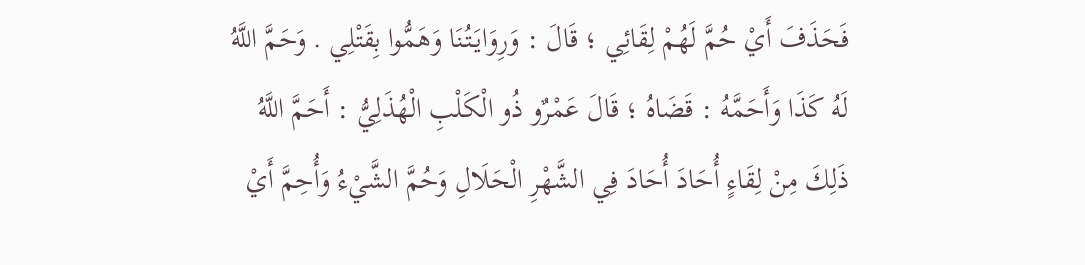فَحَذَفَ أَيْ حُمَّ لَهُمْ لِقَائِي ؛ قَالَ : وَرِوَايَتُنَا وَهَمُّوا بِقَتْلِي . وَحَمَّ اللَّهُ لَهُ كَذَا وَأَحَمَّهُ : قَضَاهُ ؛ قَالَ عَمْرٌو ذُو الْكَلْبِ الْهُذَلِيُّ : أَحَمَّ اللَّهُ ذَلِكَ مِنْ لِقَاءٍ أُحَادَ أُحَادَ فِي الشَّهْرِ الْحَلَالِ وَحُمَّ الشَّيْءُ وَأُحِمَّ أَيْ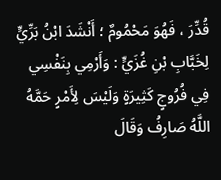قُدِّرَ ، فَهُوَ مَحْمُومٌ ؛ أَنْشَدَ ابْنُ بَرِّيٍّ لِخَبَّابِ بْنِ غُزَيٍّ : وَأَرْمِي بِنَفْسِي فِي فُرُوجٍ كَثِيرَةٍ وَلَيْسَ لِأَمْرٍ حَمَّهُ اللَّهُ صَارِفُ وَقَالَ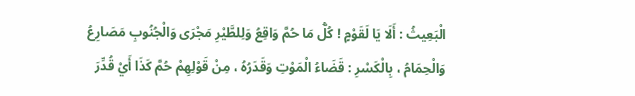الْبَعِيثُ : أَلَا يَا لَقَوْمٍ ! كُلُّ مَا حُمَّ وَاقِعُ وَلِلطَّيْرِ مَجْرَى وَالْجُنُوبِ مَصَارِعُ وَالْحِمَامُ ، بِالْكَسْرِ : قَضَاءُ الْمَوْتِ وَقَدَرُهُ ، مِنْ قَوْلِهِمْ حُمَّ كَذَا أَيْ قُدِّرَ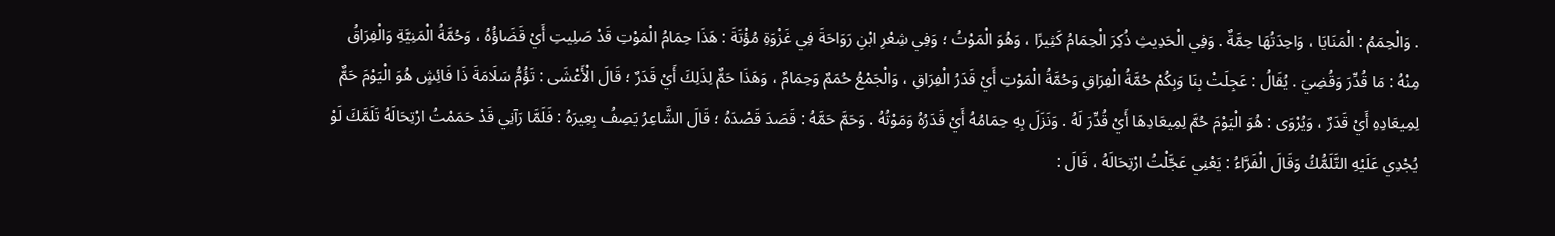. وَالْحِمَمُ : الْمَنَايَا ، وَاحِدَتُهَا حِمَّةٌ . وَفِي الْحَدِيثِ ذُكِرَ الْحِمَامُ كَثِيرًا ، وَهُوَ الْمَوْتُ ؛ وَفِي شِعْرِ ابْنِ رَوَاحَةَ فِي غَزْوَةِ مُؤْتَةَ : هَذَا حِمَامُ الْمَوْتِ قَدْ صَلِيتِ أَيْ قَضَاؤُهُ ، وَحُمَّةُ الْمَنِيَّةِ وَالْفِرَاقُ مِنْهُ : مَا قُدِّرَ وَقُضِيَ . يُقَالُ : عَجِلَتْ بِنَا وَبِكُمْ حُمَّةُ الْفِرَاقِ وَحُمَّةُ الْمَوْتِ أَيْ قَدَرُ الْفِرَاقِ ، وَالْجَمْعُ حُمَمٌ وَحِمَامٌ ، وَهَذَا حَمٌّ لِذَلِكَ أَيْ قَدَرٌ ؛ قَالَ الْأَعْشَى : تَؤُمُّ سَلَامَةَ ذَا فَائِشٍ هُوَ الْيَوْمَ حَمٌّ لِمِيعَادِهِ أَيْ قَدَرٌ ، وَيُرْوَى : هُوَ الْيَوْمَ حُمَّ لِمِيعَادِهَا أَيْ قُدِّرَ لَهُ . وَنَزَلَ بِهِ حِمَامُهُ أَيْ قَدَرُهُ وَمَوْتُهُ . وَحَمَّ حَمَّهُ : قَصَدَ قَصْدَهُ ؛ قَالَ الشَّاعِرُ يَصِفُ بِعِيرَهُ : فَلَمَّا رَآنِي قَدْ حَمَمْتُ ارْتِحَالَهُ تَلَمَّكَ لَوْ يُجْدِي عَلَيْهِ التَّلَمُّكُ وَقَالَ الْفَرَّاءُ : يَعْنِي عَجَّلْتُ ارْتِحَالَهُ ، قَالَ :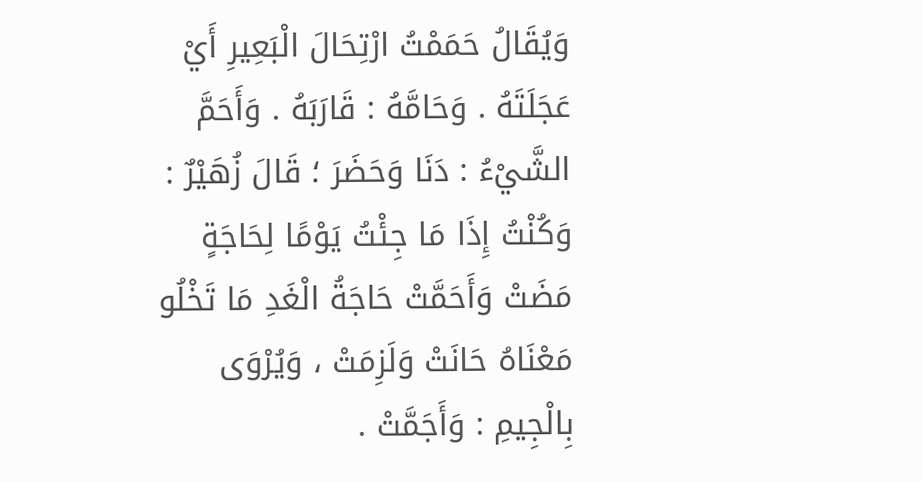وَيُقَالُ حَمَمْتُ ارْتِحَالَ الْبَعِيرِ أَيْ عَجَلَتَهُ . وَحَامَّهُ : قَارَبَهُ . وَأَحَمَّ الشَّيْءُ : دَنَا وَحَضَرَ ؛ قَالَ زُهَيْرٌ : وَكُنْتُ إِذَا مَا جِئْتُ يَوْمًا لِحَاجَةٍ مَضَتْ وَأَحَمَّتْ حَاجَةُ الْغَدِ مَا تَخْلُو مَعْنَاهُ حَانَتْ وَلَزِمَتْ ، وَيُرْوَى بِالْجِيمِ : وَأَجَمَّتْ .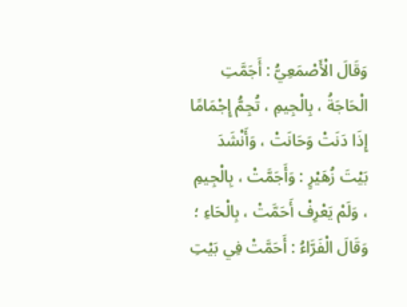وَقَالَ الْأَصْمَعِيُّ : أَجَمَّتِ الْحَاجَةُ ، بِالْجِيمِ ، تُجِمُّ إِجْمَامًا إِذَا دَنَتْ وَحَانَتْ ، وَأَنْشَدَ بَيْتَ زُهَيْرٍ : وَأَجَمَّتْ ، بِالْجِيمِ ، وَلَمْ يَعْرِفْ أَحَمَّتْ ، بِالْحَاءِ ؛ وَقَالَ الْفَرَّاءُ : أَحَمَّتْ فِي بَيْتِ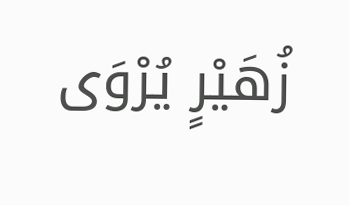زُهَيْرٍ يُرْوَى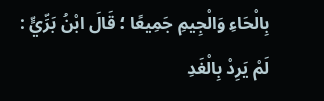بِالْحَاءِ وَالْجِيمِ جَمِيعًا ؛ قَالَ ابْنُ بَرِّيٍّ : لَمْ يَرِدْ بِالْغَدِ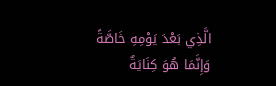الَّذِي بَعْدَ يَوْمِهِ خَاصَّةً وَإِنَّمَا هُوَ كِنَايَةٌ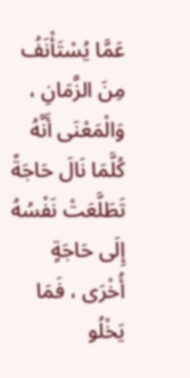عَمَّا يُسْتَأْنَفُ مِنَ الزَّمَانِ ، وَالْمَعْنَى أَنَّهُ كُلَّمَا نَالَ حَاجَةً تَطَلَّعَتْ نَفْسُهُ إِلَى حَاجَةٍ أُخْرَى ، فَمَا يَخْلُو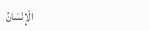الْإِنْسَانُ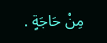مِنْ حَاجَةٍ .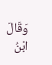وَقَالَ ابْنُ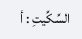السِّكِّيتِ : أ